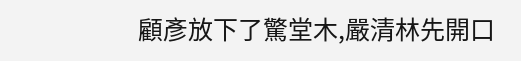顧彥放下了驚堂木,嚴清林先開口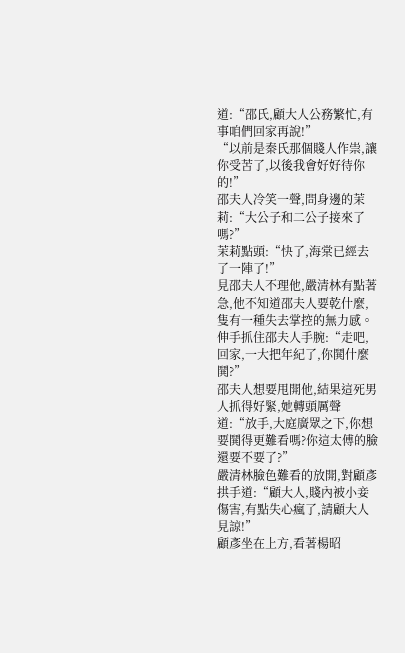道:“邵氏,顧大人公務繁忙,有事咱們回家再說!”
“以前是秦氏那個賤人作祟,讓你受苦了,以後我會好好待你的!”
邵夫人冷笑一聲,問身邊的茉莉:“大公子和二公子接來了嗎?”
茉莉點頭:“快了,海棠已經去了一陣了!”
見邵夫人不理他,嚴清林有點著急,他不知道邵夫人要乾什麼,隻有一種失去掌控的無力感。
伸手抓住邵夫人手腕:“走吧,回家,一大把年紀了,你鬨什麼鬨?”
邵夫人想要甩開他,結果這死男人抓得好緊,她轉頭厲聲道:“放手,大庭廣眾之下,你想要鬨得更難看嗎?你這太傅的臉還要不要了?”
嚴清林臉色難看的放開,對顧彥拱手道:“顧大人,賤內被小妾傷害,有點失心瘋了,請顧大人見諒!”
顧彥坐在上方,看著楊昭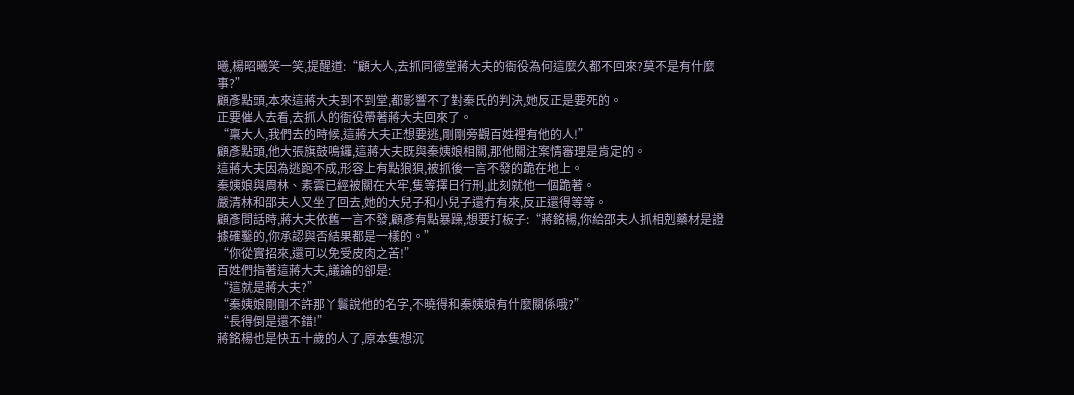曦,楊昭曦笑一笑,提醒道:“顧大人,去抓同德堂蔣大夫的衙役為何這麼久都不回來?莫不是有什麼事?”
顧彥點頭,本來這蔣大夫到不到堂,都影響不了對秦氏的判決,她反正是要死的。
正要催人去看,去抓人的衙役帶著蔣大夫回來了。
“稟大人,我們去的時候,這蔣大夫正想要逃,剛剛旁觀百姓裡有他的人!”
顧彥點頭,他大張旗鼓鳴鑼,這蔣大夫既與秦姨娘相關,那他關注案情審理是肯定的。
這蔣大夫因為逃跑不成,形容上有點狼狽,被抓後一言不發的跪在地上。
秦姨娘與周林、素雲已經被關在大牢,隻等擇日行刑,此刻就他一個跪著。
嚴清林和邵夫人又坐了回去,她的大兒子和小兒子還冇有來,反正還得等等。
顧彥問話時,蔣大夫依舊一言不發,顧彥有點暴躁,想要打板子:“蔣銘楊,你給邵夫人抓相剋藥材是證據確鑿的,你承認與否結果都是一樣的。”
“你從實招來,還可以免受皮肉之苦!”
百姓們指著這蔣大夫,議論的卻是:
“這就是蔣大夫?”
“秦姨娘剛剛不許那丫鬟說他的名字,不曉得和秦姨娘有什麼關係哦?”
“長得倒是還不錯!”
蔣銘楊也是快五十歲的人了,原本隻想沉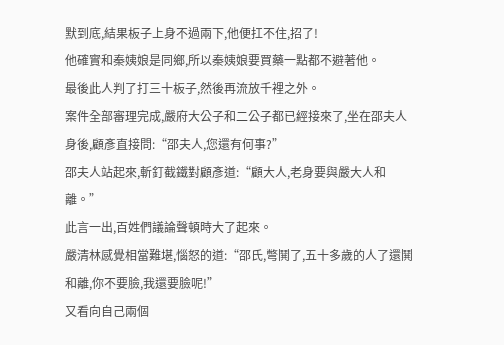默到底,結果板子上身不過兩下,他便扛不住,招了!
他確實和秦姨娘是同鄉,所以秦姨娘要買藥一點都不避著他。
最後此人判了打三十板子,然後再流放千裡之外。
案件全部審理完成,嚴府大公子和二公子都已經接來了,坐在邵夫人身後,顧彥直接問:“邵夫人,您還有何事?”
邵夫人站起來,斬釘截鐵對顧彥道:“顧大人,老身要與嚴大人和離。”
此言一出,百姓們議論聲頓時大了起來。
嚴清林感覺相當難堪,惱怒的道:“邵氏,彆鬨了,五十多歲的人了還鬨和離,你不要臉,我還要臉呢!”
又看向自己兩個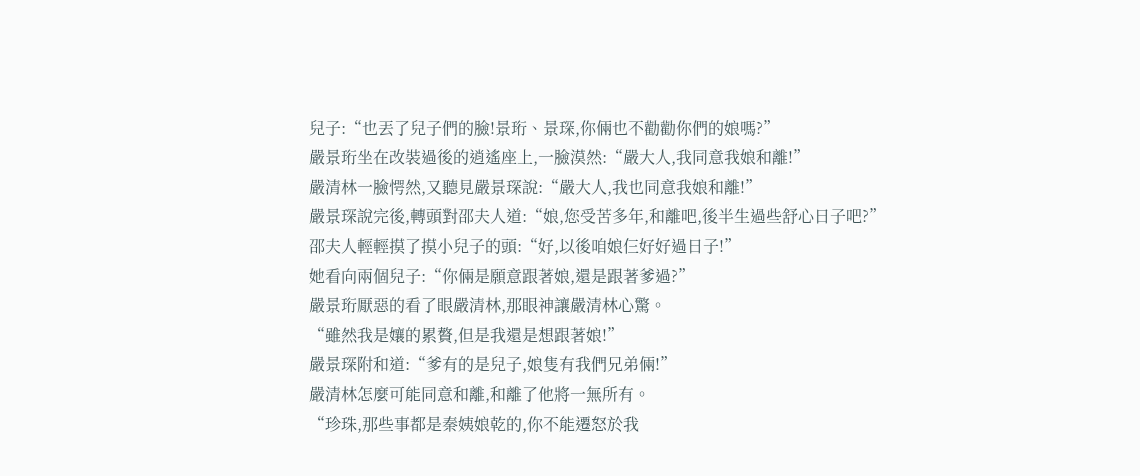兒子:“也丟了兒子們的臉!景珩、景琛,你倆也不勸勸你們的娘嗎?”
嚴景珩坐在改裝過後的逍遙座上,一臉漠然:“嚴大人,我同意我娘和離!”
嚴清林一臉愕然,又聽見嚴景琛說:“嚴大人,我也同意我娘和離!”
嚴景琛說完後,轉頭對邵夫人道:“娘,您受苦多年,和離吧,後半生過些舒心日子吧?”
邵夫人輕輕摸了摸小兒子的頭:“好,以後咱娘仨好好過日子!”
她看向兩個兒子:“你倆是願意跟著娘,還是跟著爹過?”
嚴景珩厭惡的看了眼嚴清林,那眼神讓嚴清林心驚。
“雖然我是孃的累贅,但是我還是想跟著娘!”
嚴景琛附和道:“爹有的是兒子,娘隻有我們兄弟倆!”
嚴清林怎麼可能同意和離,和離了他將一無所有。
“珍珠,那些事都是秦姨娘乾的,你不能遷怒於我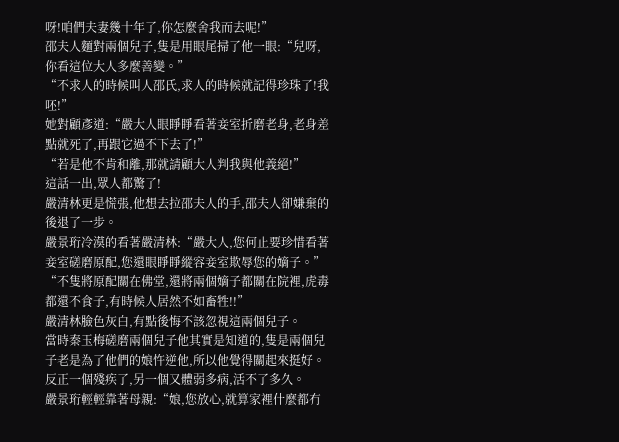呀!咱們夫妻幾十年了,你怎麼舍我而去呢!”
邵夫人麵對兩個兒子,隻是用眼尾掃了他一眼:“兒呀,你看這位大人多麼善變。”
“不求人的時候叫人邵氏,求人的時候就記得珍珠了!我呸!”
她對顧彥道:“嚴大人眼睜睜看著妾室折磨老身,老身差點就死了,再跟它過不下去了!”
“若是他不肯和離,那就請顧大人判我與他義絕!”
這話一出,眾人都驚了!
嚴清林更是慌張,他想去拉邵夫人的手,邵夫人卻嫌棄的後退了一步。
嚴景珩冷漠的看著嚴清林:“嚴大人,您何止要珍惜看著妾室磋磨原配,您還眼睜睜縱容妾室欺辱您的嫡子。”
“不隻將原配關在佛堂,還將兩個嫡子都關在院裡,虎毒都還不食子,有時候人居然不如畜牲!!”
嚴清林臉色灰白,有點後悔不該忽視這兩個兒子。
當時秦玉梅磋磨兩個兒子他其實是知道的,隻是兩個兒子老是為了他們的娘忤逆他,所以他覺得關起來挺好。
反正一個殘疾了,另一個又體弱多病,活不了多久。
嚴景珩輕輕靠著母親:“娘,您放心,就算家裡什麼都冇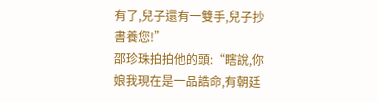有了,兒子還有一雙手,兒子抄書養您!”
邵珍珠拍拍他的頭:“瞎說,你娘我現在是一品誥命,有朝廷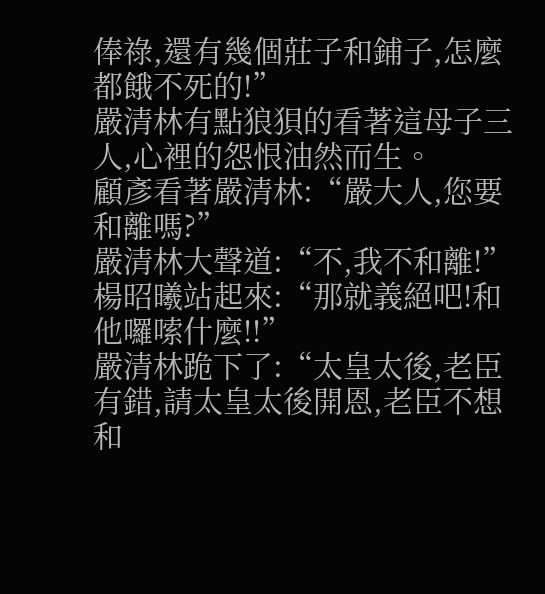俸祿,還有幾個莊子和鋪子,怎麼都餓不死的!”
嚴清林有點狼狽的看著這母子三人,心裡的怨恨油然而生。
顧彥看著嚴清林:“嚴大人,您要和離嗎?”
嚴清林大聲道:“不,我不和離!”
楊昭曦站起來:“那就義絕吧!和他囉嗦什麼!!”
嚴清林跪下了:“太皇太後,老臣有錯,請太皇太後開恩,老臣不想和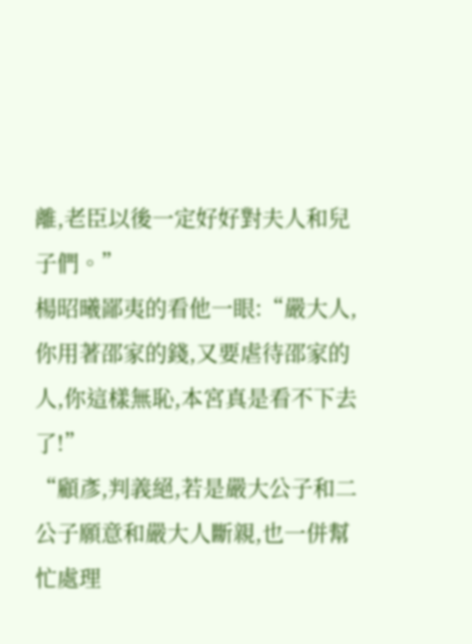離,老臣以後一定好好對夫人和兒子們。”
楊昭曦鄙夷的看他一眼:“嚴大人,你用著邵家的錢,又要虐待邵家的人,你這樣無恥,本宮真是看不下去了!”
“顧彥,判義絕,若是嚴大公子和二公子願意和嚴大人斷親,也一併幫忙處理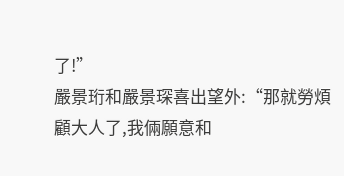了!”
嚴景珩和嚴景琛喜出望外:“那就勞煩顧大人了,我倆願意和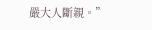嚴大人斷親。”